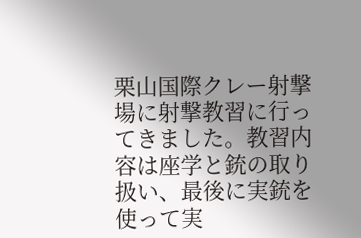栗山国際クレー射撃場に射撃教習に行ってきました。教習内容は座学と銃の取り扱い、最後に実銃を使って実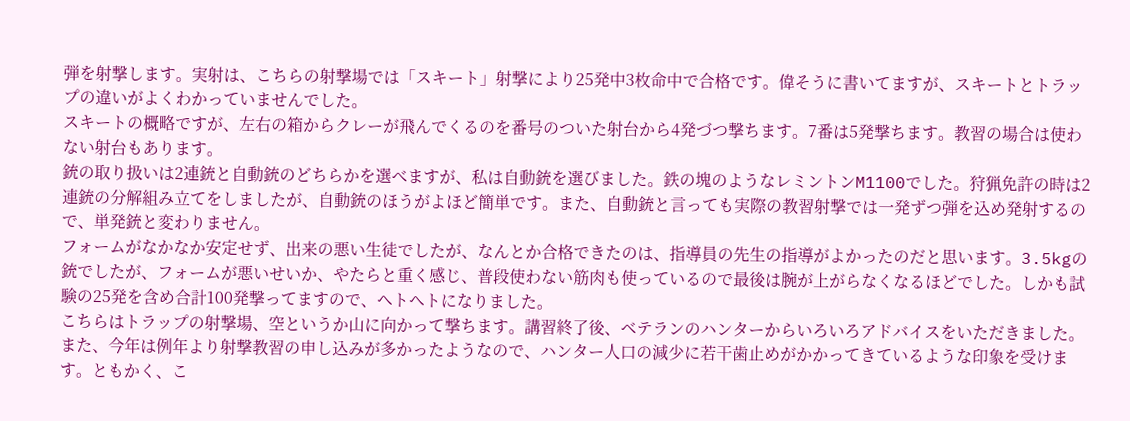弾を射撃します。実射は、こちらの射撃場では「スキート」射撃により25発中3枚命中で合格です。偉そうに書いてますが、スキートとトラップの違いがよくわかっていませんでした。
スキートの概略ですが、左右の箱からクレーが飛んでくるのを番号のついた射台から4発づつ撃ちます。7番は5発撃ちます。教習の場合は使わない射台もあります。
銃の取り扱いは2連銃と自動銃のどちらかを選べますが、私は自動銃を選びました。鉄の塊のようなレミントンM1100でした。狩猟免許の時は2連銃の分解組み立てをしましたが、自動銃のほうがよほど簡単です。また、自動銃と言っても実際の教習射撃では一発ずつ弾を込め発射するので、単発銃と変わりません。
フォームがなかなか安定せず、出来の悪い生徒でしたが、なんとか合格できたのは、指導員の先生の指導がよかったのだと思います。3.5kgの銃でしたが、フォームが悪いせいか、やたらと重く感じ、普段使わない筋肉も使っているので最後は腕が上がらなくなるほどでした。しかも試験の25発を含め合計100発撃ってますので、ヘトヘトになりました。
こちらはトラップの射撃場、空というか山に向かって撃ちます。講習終了後、ベテランのハンターからいろいろアドバイスをいただきました。また、今年は例年より射撃教習の申し込みが多かったようなので、ハンター人口の減少に若干歯止めがかかってきているような印象を受けます。ともかく、こ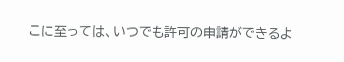こに至っては、いつでも許可の申請ができるよ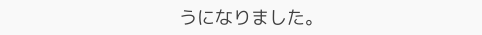うになりました。